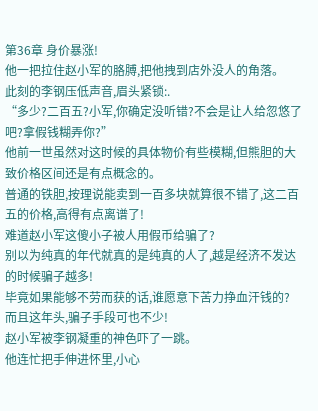第36章 身价暴涨!
他一把拉住赵小军的胳膊,把他拽到店外没人的角落。
此刻的李钢压低声音,眉头紧锁:.
“多少?二百五?小军,你确定没听错?不会是让人给忽悠了吧?拿假钱糊弄你?”
他前一世虽然对这时候的具体物价有些模糊,但熊胆的大致价格区间还是有点概念的。
普通的铁胆,按理说能卖到一百多块就算很不错了,这二百五的价格,高得有点离谱了!
难道赵小军这傻小子被人用假币给骗了?
别以为纯真的年代就真的是纯真的人了,越是经济不发达的时候骗子越多!
毕竟如果能够不劳而获的话,谁愿意下苦力挣血汗钱的?
而且这年头,骗子手段可也不少!
赵小军被李钢凝重的神色吓了一跳。
他连忙把手伸进怀里,小心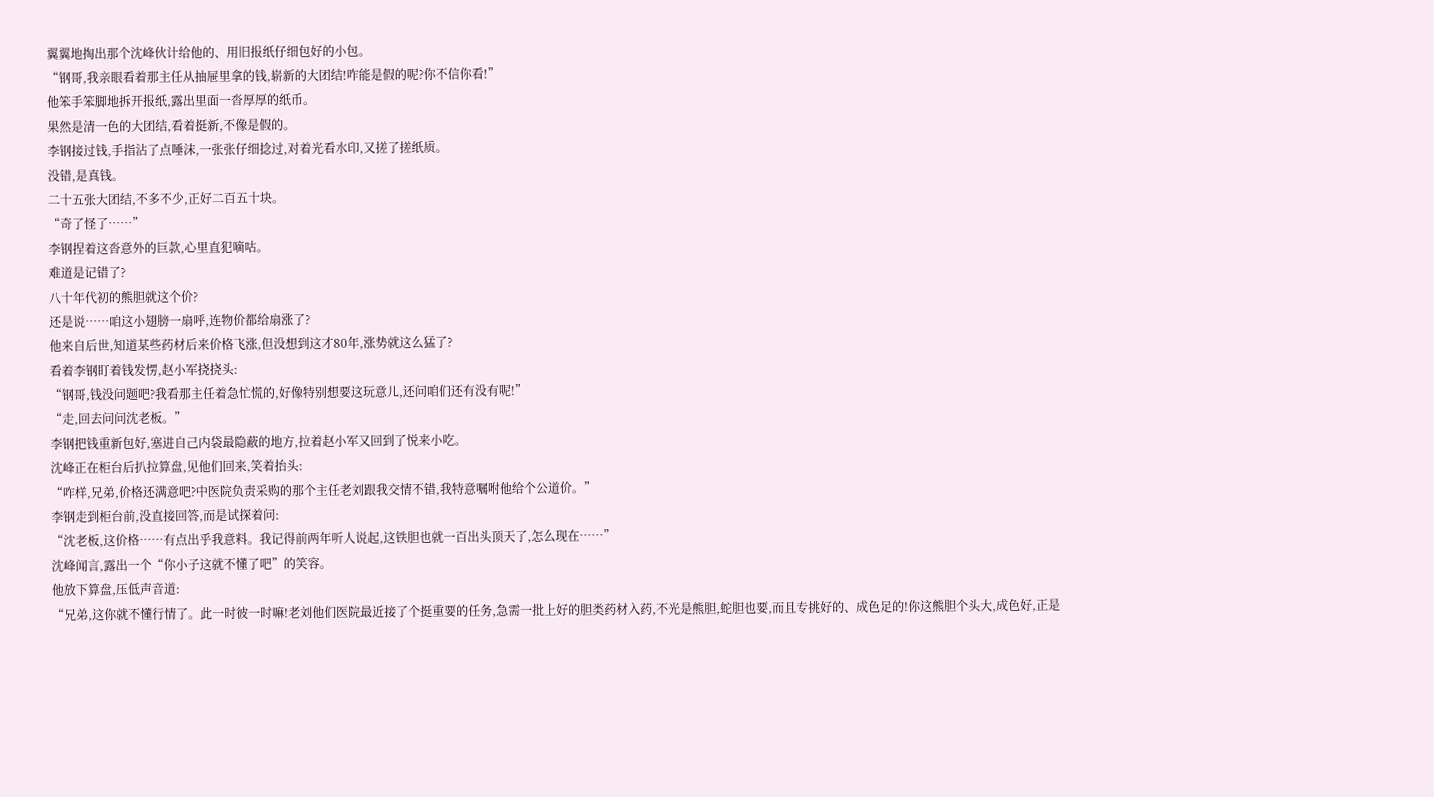翼翼地掏出那个沈峰伙计给他的、用旧报纸仔细包好的小包。
“钢哥,我亲眼看着那主任从抽屉里拿的钱,崭新的大团结!咋能是假的呢?你不信你看!”
他笨手笨脚地拆开报纸,露出里面一沓厚厚的纸币。
果然是清一色的大团结,看着挺新,不像是假的。
李钢接过钱,手指沾了点唾沫,一张张仔细捻过,对着光看水印,又搓了搓纸质。
没错,是真钱。
二十五张大团结,不多不少,正好二百五十块。
“奇了怪了……”
李钢捏着这沓意外的巨款,心里直犯嘀咕。
难道是记错了?
八十年代初的熊胆就这个价?
还是说……咱这小翅膀一扇呼,连物价都给扇涨了?
他来自后世,知道某些药材后来价格飞涨,但没想到这才80年,涨势就这么猛了?
看着李钢盯着钱发愣,赵小军挠挠头:
“钢哥,钱没问题吧?我看那主任着急忙慌的,好像特别想要这玩意儿,还问咱们还有没有呢!”
“走,回去问问沈老板。”
李钢把钱重新包好,塞进自己内袋最隐蔽的地方,拉着赵小军又回到了悦来小吃。
沈峰正在柜台后扒拉算盘,见他们回来,笑着抬头:
“咋样,兄弟,价格还满意吧?中医院负责采购的那个主任老刘跟我交情不错,我特意嘱咐他给个公道价。”
李钢走到柜台前,没直接回答,而是试探着问:
“沈老板,这价格……有点出乎我意料。我记得前两年听人说起,这铁胆也就一百出头顶天了,怎么现在……”
沈峰闻言,露出一个“你小子这就不懂了吧”的笑容。
他放下算盘,压低声音道:
“兄弟,这你就不懂行情了。此一时彼一时嘛!老刘他们医院最近接了个挺重要的任务,急需一批上好的胆类药材入药,不光是熊胆,蛇胆也要,而且专挑好的、成色足的!你这熊胆个头大,成色好,正是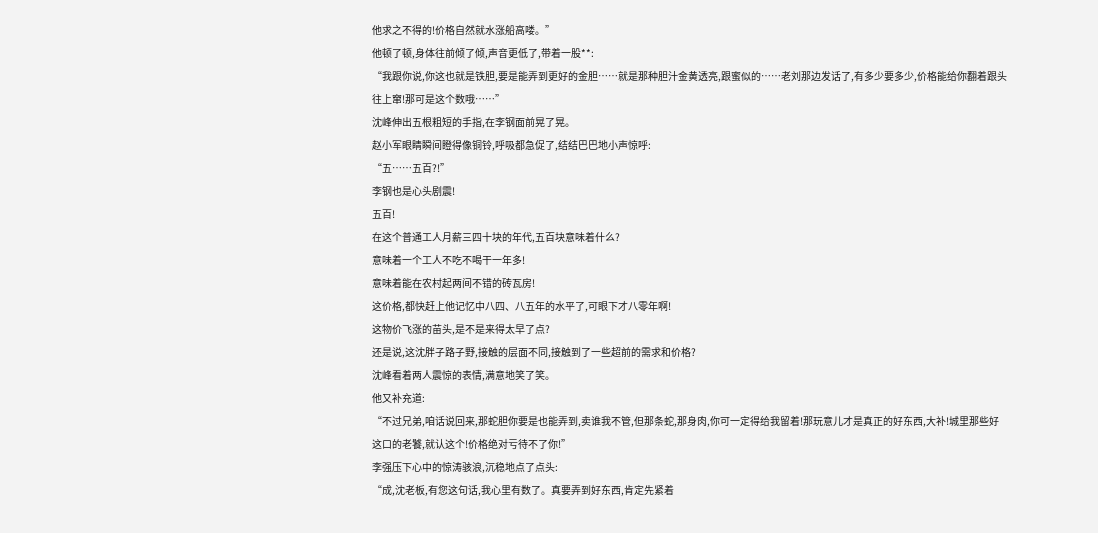他求之不得的!价格自然就水涨船高喽。”
他顿了顿,身体往前倾了倾,声音更低了,带着一股**:
“我跟你说,你这也就是铁胆,要是能弄到更好的金胆……就是那种胆汁金黄透亮,跟蜜似的……老刘那边发话了,有多少要多少,价格能给你翻着跟头往上窜!那可是这个数哦……”
沈峰伸出五根粗短的手指,在李钢面前晃了晃。
赵小军眼睛瞬间瞪得像铜铃,呼吸都急促了,结结巴巴地小声惊呼:
“五……五百?!”
李钢也是心头剧震!
五百!
在这个普通工人月薪三四十块的年代,五百块意味着什么?
意味着一个工人不吃不喝干一年多!
意味着能在农村起两间不错的砖瓦房!
这价格,都快赶上他记忆中八四、八五年的水平了,可眼下才八零年啊!
这物价飞涨的苗头,是不是来得太早了点?
还是说,这沈胖子路子野,接触的层面不同,接触到了一些超前的需求和价格?
沈峰看着两人震惊的表情,满意地笑了笑。
他又补充道:
“不过兄弟,咱话说回来,那蛇胆你要是也能弄到,卖谁我不管,但那条蛇,那身肉,你可一定得给我留着!那玩意儿才是真正的好东西,大补!城里那些好这口的老饕,就认这个!价格绝对亏待不了你!”
李强压下心中的惊涛骇浪,沉稳地点了点头:
“成,沈老板,有您这句话,我心里有数了。真要弄到好东西,肯定先紧着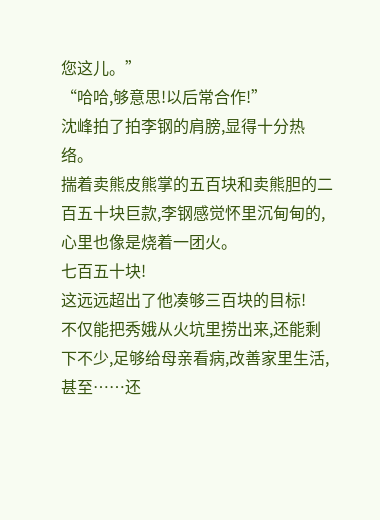您这儿。”
“哈哈,够意思!以后常合作!”
沈峰拍了拍李钢的肩膀,显得十分热络。
揣着卖熊皮熊掌的五百块和卖熊胆的二百五十块巨款,李钢感觉怀里沉甸甸的,心里也像是烧着一团火。
七百五十块!
这远远超出了他凑够三百块的目标!
不仅能把秀娥从火坑里捞出来,还能剩下不少,足够给母亲看病,改善家里生活,甚至……还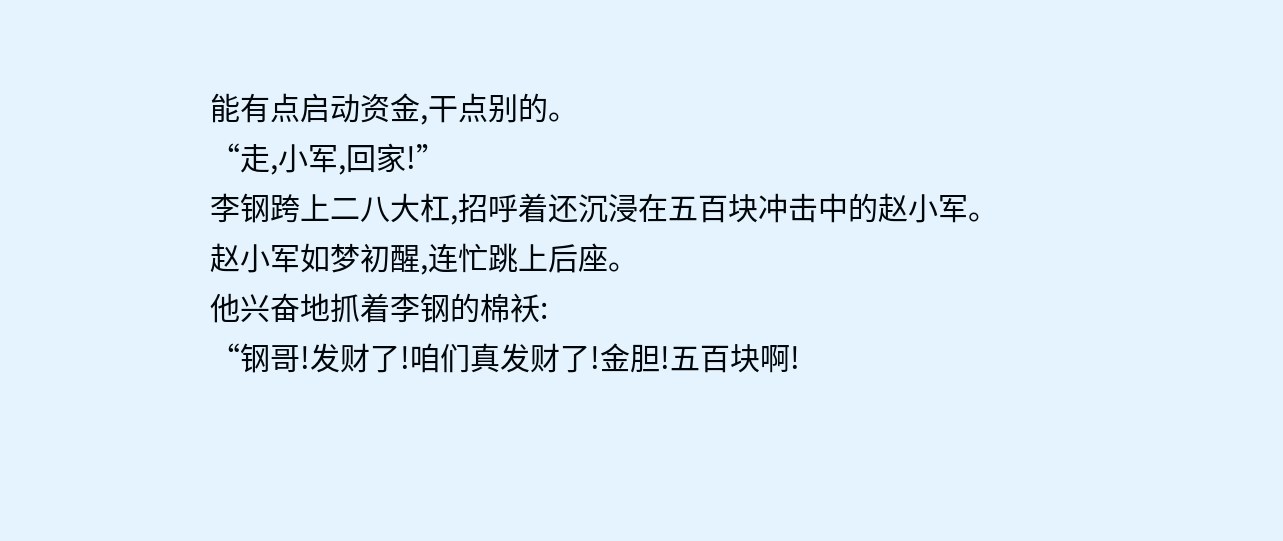能有点启动资金,干点别的。
“走,小军,回家!”
李钢跨上二八大杠,招呼着还沉浸在五百块冲击中的赵小军。
赵小军如梦初醒,连忙跳上后座。
他兴奋地抓着李钢的棉袄:
“钢哥!发财了!咱们真发财了!金胆!五百块啊!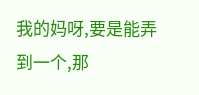我的妈呀,要是能弄到一个,那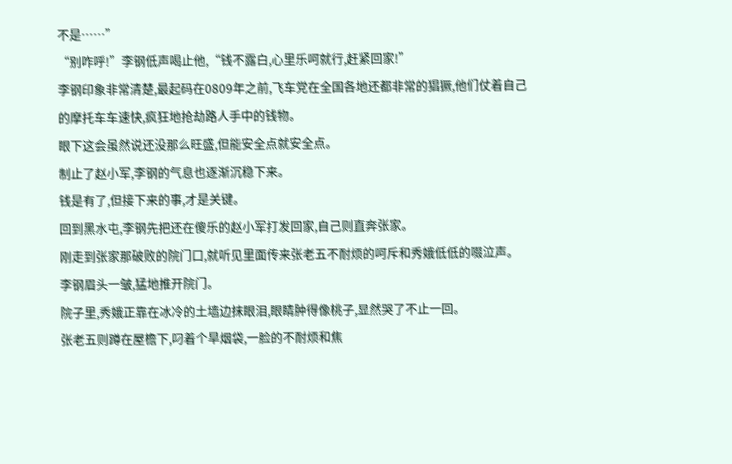不是……”
“别咋呼!”李钢低声喝止他,“钱不露白,心里乐呵就行,赶紧回家!”
李钢印象非常清楚,最起码在0809年之前,飞车党在全国各地还都非常的猖獗,他们仗着自己的摩托车车速快,疯狂地抢劫路人手中的钱物。
眼下这会虽然说还没那么旺盛,但能安全点就安全点。
制止了赵小军,李钢的气息也逐渐沉稳下来。
钱是有了,但接下来的事,才是关键。
回到黑水屯,李钢先把还在傻乐的赵小军打发回家,自己则直奔张家。
刚走到张家那破败的院门口,就听见里面传来张老五不耐烦的呵斥和秀娥低低的啜泣声。
李钢眉头一皱,猛地推开院门。
院子里,秀娥正靠在冰冷的土墙边抹眼泪,眼睛肿得像桃子,显然哭了不止一回。
张老五则蹲在屋檐下,叼着个旱烟袋,一脸的不耐烦和焦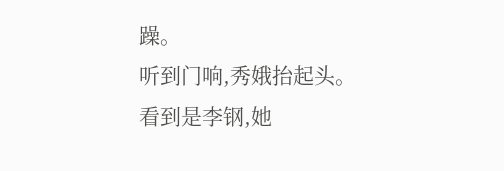躁。
听到门响,秀娥抬起头。
看到是李钢,她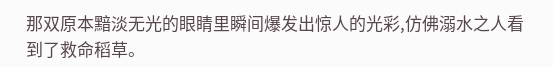那双原本黯淡无光的眼睛里瞬间爆发出惊人的光彩,仿佛溺水之人看到了救命稻草。